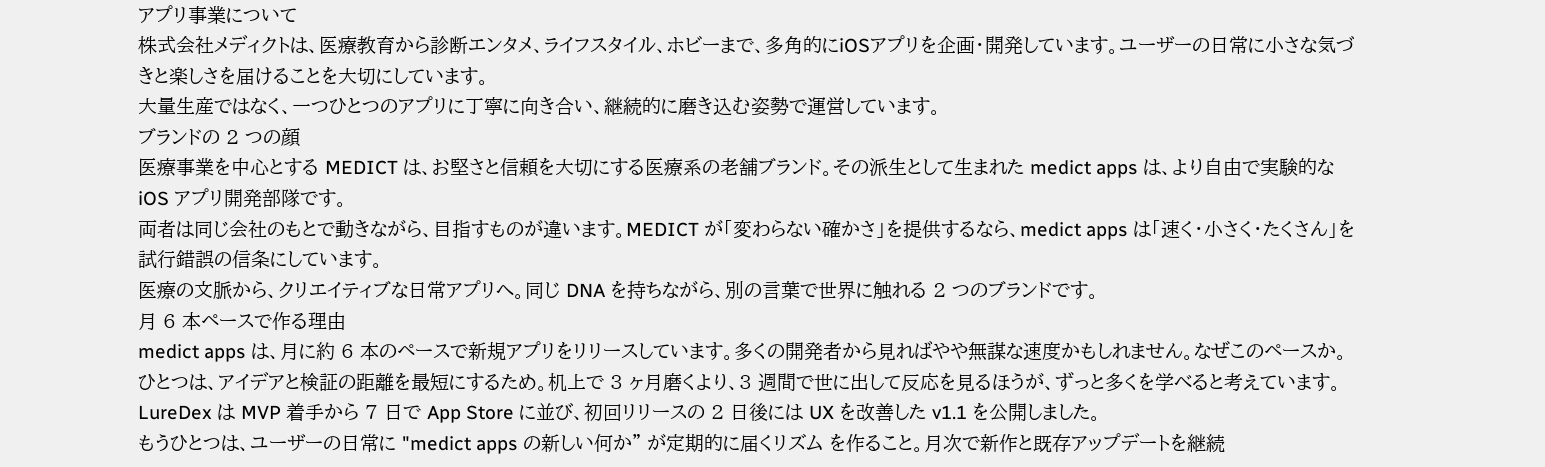アプリ事業について
株式会社メディクトは、医療教育から診断エンタメ、ライフスタイル、ホビーまで、多角的にiOSアプリを企画・開発しています。ユーザーの日常に小さな気づきと楽しさを届けることを大切にしています。
大量生産ではなく、一つひとつのアプリに丁寧に向き合い、継続的に磨き込む姿勢で運営しています。
ブランドの 2 つの顔
医療事業を中心とする MEDICT は、お堅さと信頼を大切にする医療系の老舗ブランド。その派生として生まれた medict apps は、より自由で実験的な iOS アプリ開発部隊です。
両者は同じ会社のもとで動きながら、目指すものが違います。MEDICT が「変わらない確かさ」を提供するなら、medict apps は「速く・小さく・たくさん」を試行錯誤の信条にしています。
医療の文脈から、クリエイティブな日常アプリへ。同じ DNA を持ちながら、別の言葉で世界に触れる 2 つのブランドです。
月 6 本ペースで作る理由
medict apps は、月に約 6 本のペースで新規アプリをリリースしています。多くの開発者から見ればやや無謀な速度かもしれません。なぜこのペースか。
ひとつは、アイデアと検証の距離を最短にするため。机上で 3 ヶ月磨くより、3 週間で世に出して反応を見るほうが、ずっと多くを学べると考えています。LureDex は MVP 着手から 7 日で App Store に並び、初回リリースの 2 日後には UX を改善した v1.1 を公開しました。
もうひとつは、ユーザーの日常に "medict apps の新しい何か" が定期的に届くリズム を作ること。月次で新作と既存アップデートを継続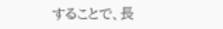することで、長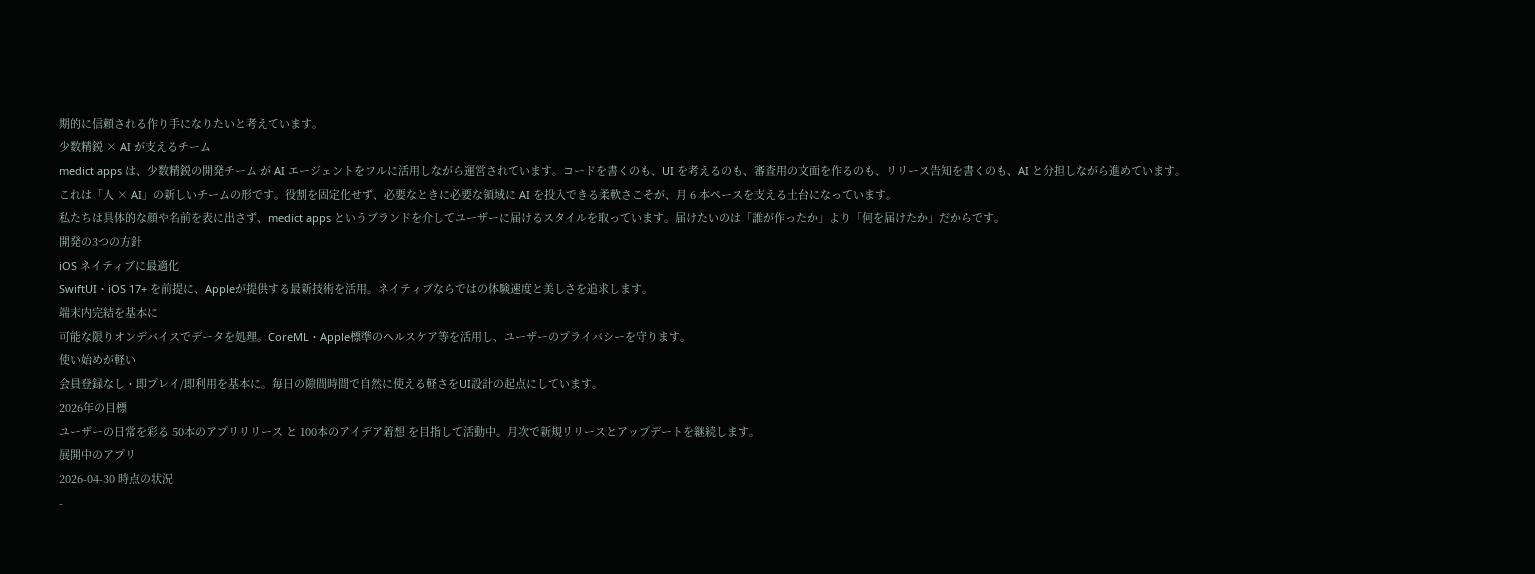期的に信頼される作り手になりたいと考えています。
少数精鋭 × AI が支えるチーム
medict apps は、少数精鋭の開発チーム が AI エージェントをフルに活用しながら運営されています。コードを書くのも、UI を考えるのも、審査用の文面を作るのも、リリース告知を書くのも、AI と分担しながら進めています。
これは「人 × AI」の新しいチームの形です。役割を固定化せず、必要なときに必要な領域に AI を投入できる柔軟さこそが、月 6 本ペースを支える土台になっています。
私たちは具体的な顔や名前を表に出さず、medict apps というブランドを介してユーザーに届けるスタイルを取っています。届けたいのは「誰が作ったか」より「何を届けたか」だからです。
開発の3つの方針
iOS ネイティブに最適化
SwiftUI・iOS 17+ を前提に、Appleが提供する最新技術を活用。ネイティブならではの体験速度と美しさを追求します。
端末内完結を基本に
可能な限りオンデバイスでデータを処理。CoreML・Apple標準のヘルスケア等を活用し、ユーザーのプライバシーを守ります。
使い始めが軽い
会員登録なし・即プレイ/即利用を基本に。毎日の隙間時間で自然に使える軽さをUI設計の起点にしています。
2026年の目標
ユーザーの日常を彩る 50本のアプリリリース と 100本のアイデア着想 を目指して活動中。月次で新規リリースとアップデートを継続します。
展開中のアプリ
2026-04-30 時点の状況
-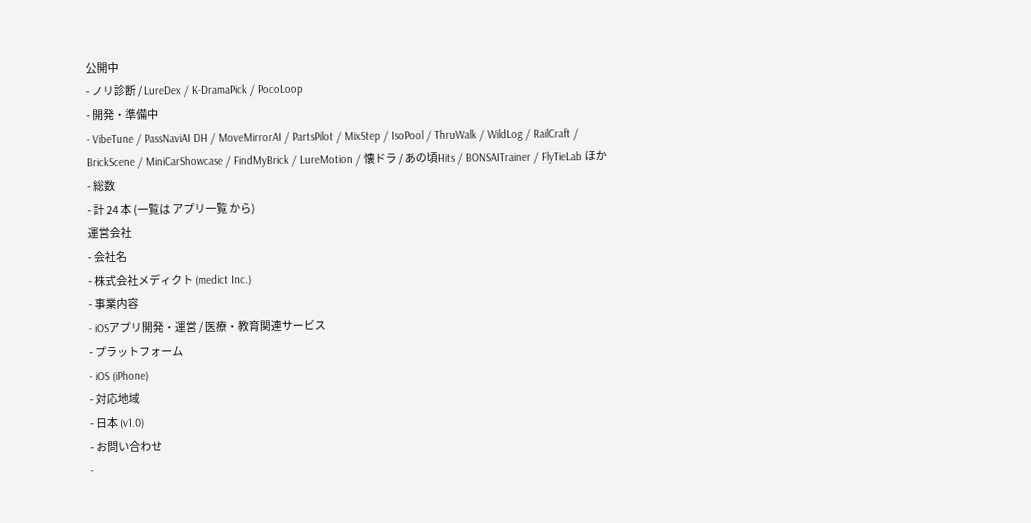公開中
- ノリ診断 / LureDex / K-DramaPick / PocoLoop
- 開発・準備中
- VibeTune / PassNaviAI DH / MoveMirrorAI / PartsPilot / MixStep / IsoPool / ThruWalk / WildLog / RailCraft / BrickScene / MiniCarShowcase / FindMyBrick / LureMotion / 懐ドラ / あの頃Hits / BONSAITrainer / FlyTieLab ほか
- 総数
- 計 24 本 (一覧は アプリ一覧 から)
運営会社
- 会社名
- 株式会社メディクト (medict Inc.)
- 事業内容
- iOSアプリ開発・運営 / 医療・教育関連サービス
- プラットフォーム
- iOS (iPhone)
- 対応地域
- 日本 (v1.0)
- お問い合わせ
-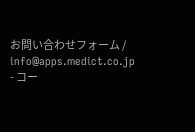お問い合わせフォーム / info@apps.medict.co.jp
- コー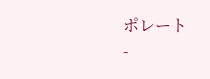ポレート
-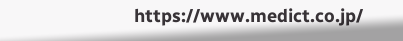https://www.medict.co.jp/